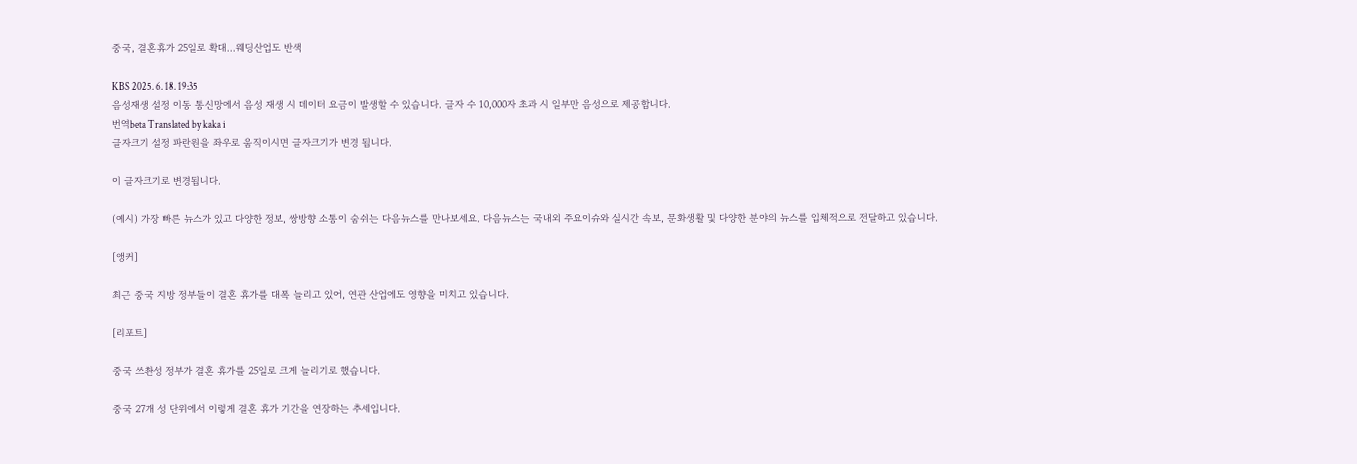중국, 결혼휴가 25일로 확대…웨딩산업도 반색

KBS 2025. 6. 18. 19:35
음성재생 설정 이동 통신망에서 음성 재생 시 데이터 요금이 발생할 수 있습니다. 글자 수 10,000자 초과 시 일부만 음성으로 제공합니다.
번역beta Translated by kaka i
글자크기 설정 파란원을 좌우로 움직이시면 글자크기가 변경 됩니다.

이 글자크기로 변경됩니다.

(예시) 가장 빠른 뉴스가 있고 다양한 정보, 쌍방향 소통이 숨쉬는 다음뉴스를 만나보세요. 다음뉴스는 국내외 주요이슈와 실시간 속보, 문화생활 및 다양한 분야의 뉴스를 입체적으로 전달하고 있습니다.

[앵커]

최근 중국 지방 정부들이 결혼 휴가를 대폭 늘리고 있어, 연관 산업에도 영향을 미치고 있습니다.

[리포트]

중국 쓰촨성 정부가 결혼 휴가를 25일로 크게 늘리기로 했습니다.

중국 27개 성 단위에서 이렇게 결혼 휴가 기간을 연장하는 추세입니다.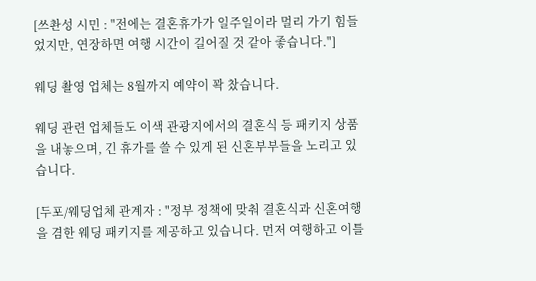[쓰촨성 시민 : "전에는 결혼휴가가 일주일이라 멀리 가기 힘들었지만, 연장하면 여행 시간이 길어질 것 같아 좋습니다."]

웨딩 촬영 업체는 8월까지 예약이 꽉 찼습니다.

웨딩 관련 업체들도 이색 관광지에서의 결혼식 등 패키지 상품을 내놓으며, 긴 휴가를 쓸 수 있게 된 신혼부부들을 노리고 있습니다.

[두포/웨딩업체 관계자 : "정부 정책에 맞춰 결혼식과 신혼여행을 겸한 웨딩 패키지를 제공하고 있습니다. 먼저 여행하고 이틀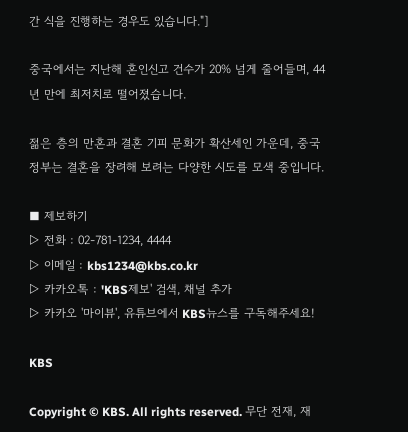간 식을 진행하는 경우도 있습니다."]

중국에서는 지난해 혼인신고 건수가 20% 넘게 줄어들며, 44년 만에 최저치로 떨어졌습니다.

젊은 층의 만혼과 결혼 기피 문화가 확산세인 가운데, 중국 정부는 결혼을 장려해 보려는 다양한 시도를 모색 중입니다.

■ 제보하기
▷ 전화 : 02-781-1234, 4444
▷ 이메일 : kbs1234@kbs.co.kr
▷ 카카오톡 : 'KBS제보' 검색, 채널 추가
▷ 카카오 '마이뷰', 유튜브에서 KBS뉴스를 구독해주세요!

KBS

Copyright © KBS. All rights reserved. 무단 전재, 재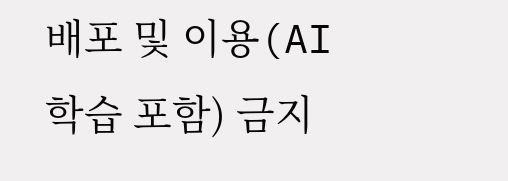배포 및 이용(AI 학습 포함) 금지